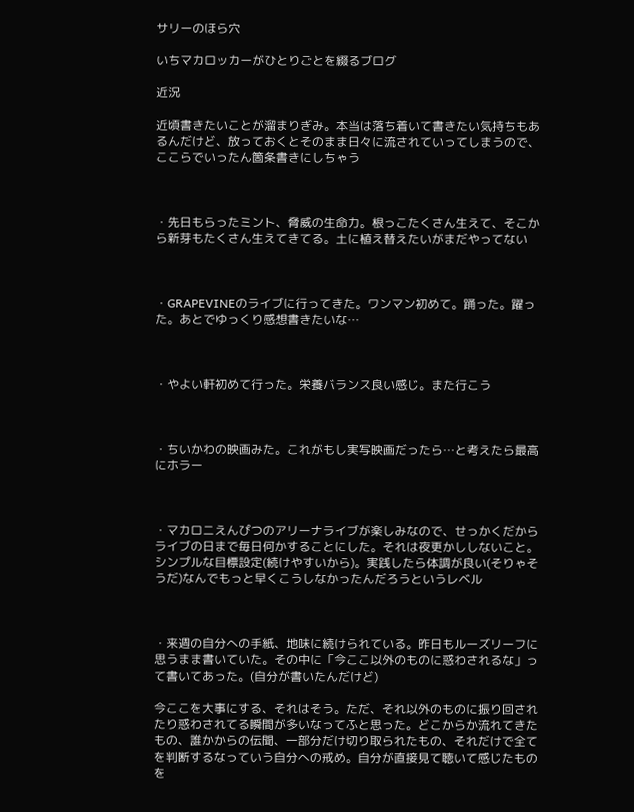サリーのほら穴

いちマカロッカーがひとりごとを綴るブログ

近況

近頃書きたいことが溜まりぎみ。本当は落ち着いて書きたい気持ちもあるんだけど、放っておくとそのまま日々に流されていってしまうので、ここらでいったん箇条書きにしちゃう



・先日もらったミント、脅威の生命力。根っこたくさん生えて、そこから新芽もたくさん生えてきてる。土に植え替えたいがまだやってない



・GRAPEVINEのライブに行ってきた。ワンマン初めて。踊った。躍った。あとでゆっくり感想書きたいな…



・やよい軒初めて行った。栄養バランス良い感じ。また行こう



・ちいかわの映画みた。これがもし実写映画だったら…と考えたら最高にホラー



・マカロニえんぴつのアリーナライブが楽しみなので、せっかくだからライブの日まで毎日何かすることにした。それは夜更かししないこと。シンプルな目標設定(続けやすいから)。実践したら体調が良い(そりゃそうだ)なんでもっと早くこうしなかったんだろうというレベル



・来週の自分への手紙、地味に続けられている。昨日もルーズリーフに思うまま書いていた。その中に「今ここ以外のものに惑わされるな」って書いてあった。(自分が書いたんだけど)

今ここを大事にする、それはそう。ただ、それ以外のものに振り回されたり惑わされてる瞬間が多いなってふと思った。どこからか流れてきたもの、誰かからの伝聞、一部分だけ切り取られたもの、それだけで全てを判断するなっていう自分への戒め。自分が直接見て聴いて感じたものを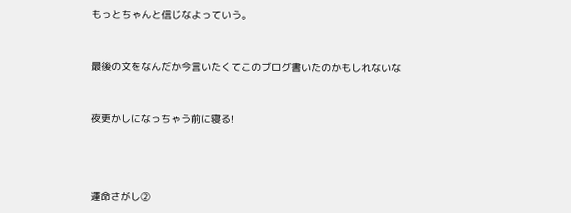もっとちゃんと信じなよっていう。



最後の文をなんだか今言いたくてこのブログ書いたのかもしれないな



夜更かしになっちゃう前に寝る!





運命さがし②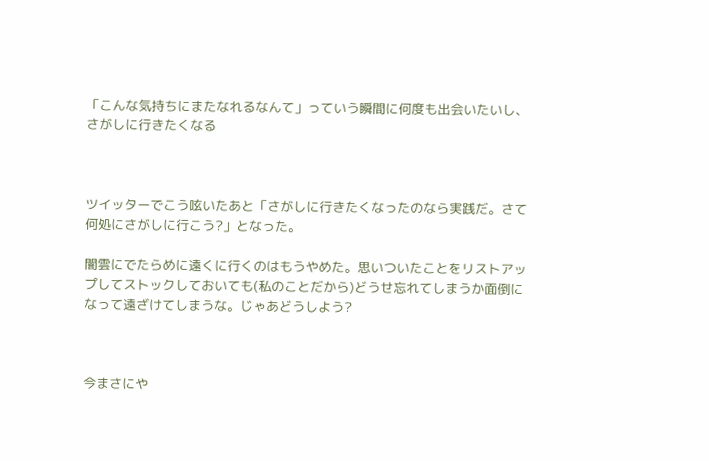「こんな気持ちにまたなれるなんて」っていう瞬間に何度も出会いたいし、さがしに行きたくなる



ツイッターでこう呟いたあと「さがしに行きたくなったのなら実践だ。さて何処にさがしに行こう?」となった。

闇雲にでたらめに遠くに行くのはもうやめた。思いついたことをリストアップしてストックしておいても(私のことだから)どうせ忘れてしまうか面倒になって遠ざけてしまうな。じゃあどうしよう?



今まさにや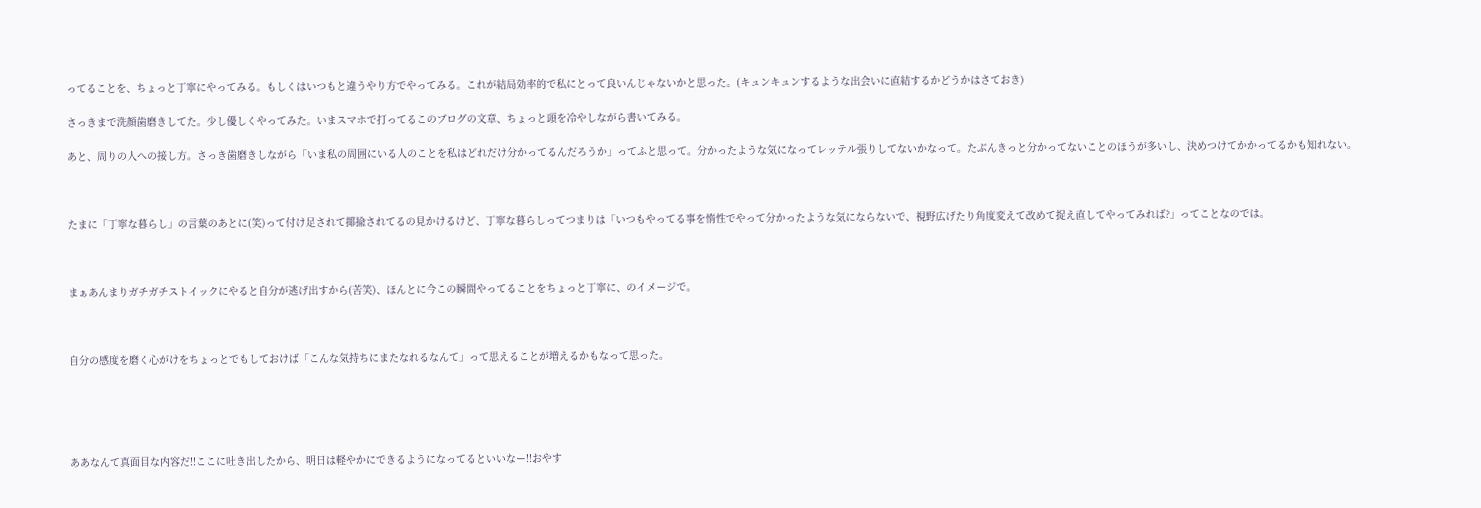ってることを、ちょっと丁寧にやってみる。もしくはいつもと違うやり方でやってみる。これが結局効率的で私にとって良いんじゃないかと思った。(キュンキュンするような出会いに直結するかどうかはさておき)

さっきまで洗顔歯磨きしてた。少し優しくやってみた。いまスマホで打ってるこのブログの文章、ちょっと頭を冷やしながら書いてみる。

あと、周りの人への接し方。さっき歯磨きしながら「いま私の周囲にいる人のことを私はどれだけ分かってるんだろうか」ってふと思って。分かったような気になってレッテル張りしてないかなって。たぶんきっと分かってないことのほうが多いし、決めつけてかかってるかも知れない。



たまに「丁寧な暮らし」の言葉のあとに(笑)って付け足されて揶揄されてるの見かけるけど、丁寧な暮らしってつまりは「いつもやってる事を惰性でやって分かったような気にならないで、視野広げたり角度変えて改めて捉え直してやってみれば?」ってことなのでは。



まぁあんまりガチガチストイックにやると自分が逃げ出すから(苦笑)、ほんとに今この瞬間やってることをちょっと丁寧に、のイメージで。



自分の感度を磨く心がけをちょっとでもしておけば「こんな気持ちにまたなれるなんて」って思えることが増えるかもなって思った。





ああなんて真面目な内容だ!!ここに吐き出したから、明日は軽やかにできるようになってるといいなー!!おやす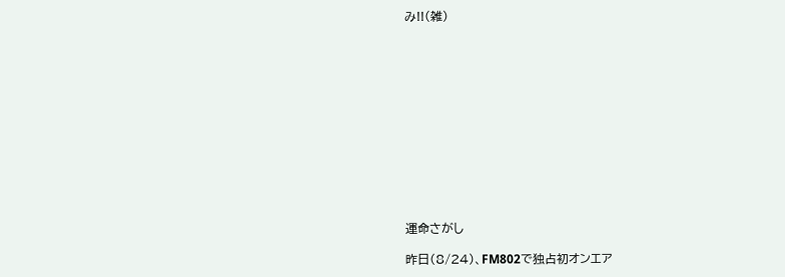み!!(雑)













運命さがし

昨日(8/24)、FM802で独占初オンエア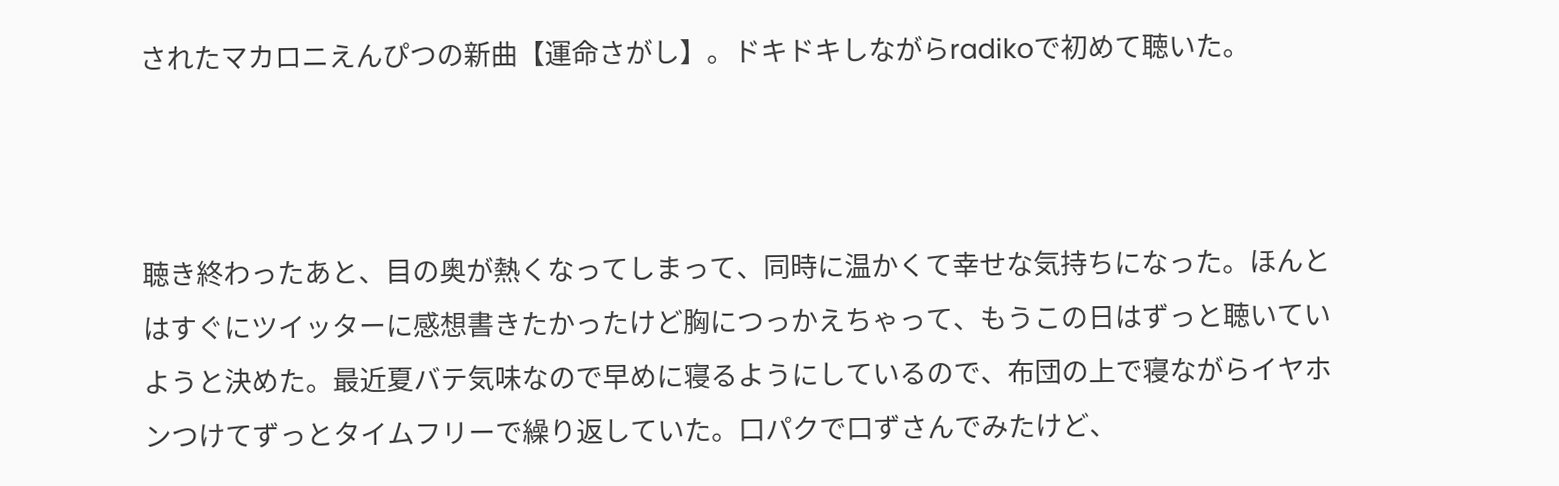されたマカロニえんぴつの新曲【運命さがし】。ドキドキしながらradikoで初めて聴いた。



聴き終わったあと、目の奥が熱くなってしまって、同時に温かくて幸せな気持ちになった。ほんとはすぐにツイッターに感想書きたかったけど胸につっかえちゃって、もうこの日はずっと聴いていようと決めた。最近夏バテ気味なので早めに寝るようにしているので、布団の上で寝ながらイヤホンつけてずっとタイムフリーで繰り返していた。口パクで口ずさんでみたけど、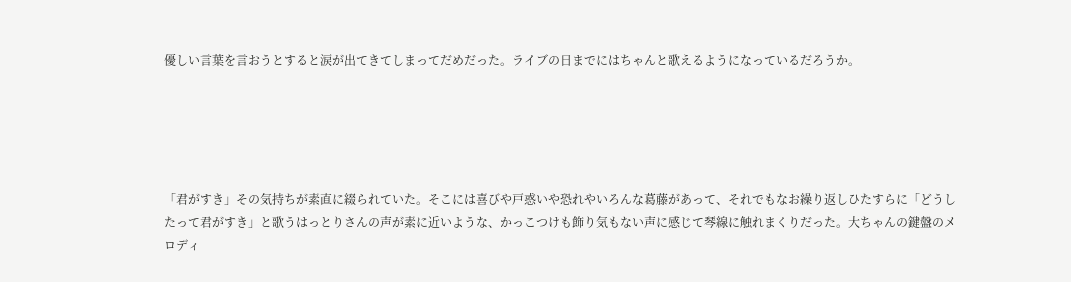優しい言葉を言おうとすると涙が出てきてしまってだめだった。ライブの日までにはちゃんと歌えるようになっているだろうか。





「君がすき」その気持ちが素直に綴られていた。そこには喜びや戸惑いや恐れやいろんな葛藤があって、それでもなお繰り返しひたすらに「どうしたって君がすき」と歌うはっとりさんの声が素に近いような、かっこつけも飾り気もない声に感じて琴線に触れまくりだった。大ちゃんの鍵盤のメロディ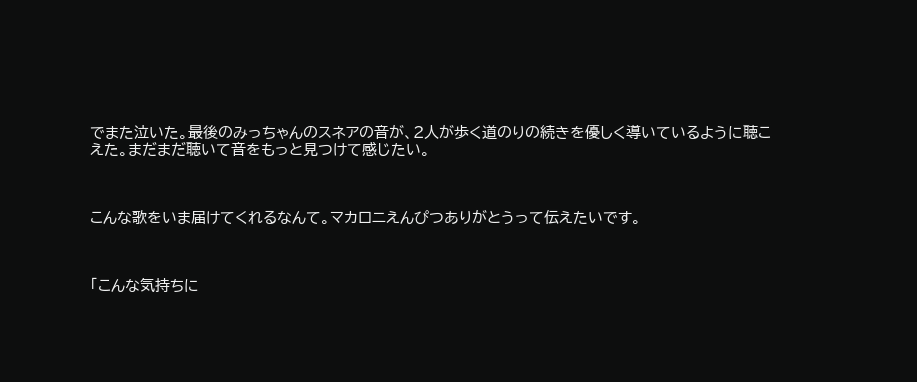でまた泣いた。最後のみっちゃんのスネアの音が、2人が歩く道のりの続きを優しく導いているように聴こえた。まだまだ聴いて音をもっと見つけて感じたい。



こんな歌をいま届けてくれるなんて。マカロニえんぴつありがとうって伝えたいです。



「こんな気持ちに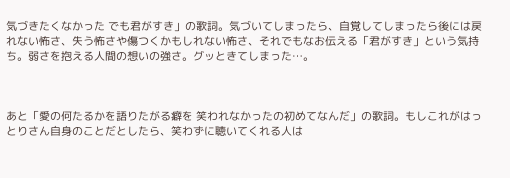気づきたくなかった でも君がすき」の歌詞。気づいてしまったら、自覚してしまったら後には戻れない怖さ、失う怖さや傷つくかもしれない怖さ、それでもなお伝える「君がすき」という気持ち。弱さを抱える人間の想いの強さ。グッときてしまった…。



あと「愛の何たるかを語りたがる癖を 笑われなかったの初めてなんだ」の歌詞。もしこれがはっとりさん自身のことだとしたら、笑わずに聴いてくれる人は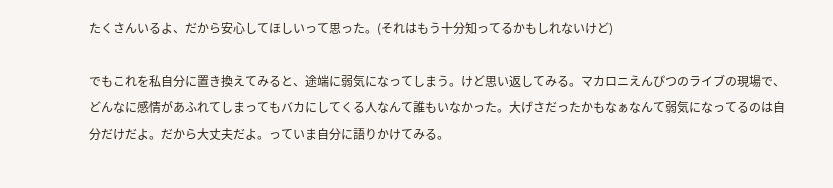たくさんいるよ、だから安心してほしいって思った。(それはもう十分知ってるかもしれないけど)

でもこれを私自分に置き換えてみると、途端に弱気になってしまう。けど思い返してみる。マカロニえんぴつのライブの現場で、どんなに感情があふれてしまってもバカにしてくる人なんて誰もいなかった。大げさだったかもなぁなんて弱気になってるのは自分だけだよ。だから大丈夫だよ。っていま自分に語りかけてみる。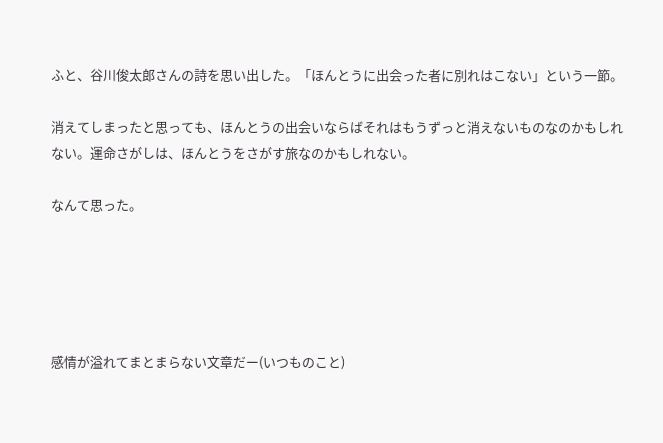ふと、谷川俊太郎さんの詩を思い出した。「ほんとうに出会った者に別れはこない」という一節。

消えてしまったと思っても、ほんとうの出会いならばそれはもうずっと消えないものなのかもしれない。運命さがしは、ほんとうをさがす旅なのかもしれない。

なんて思った。





感情が溢れてまとまらない文章だー(いつものこと)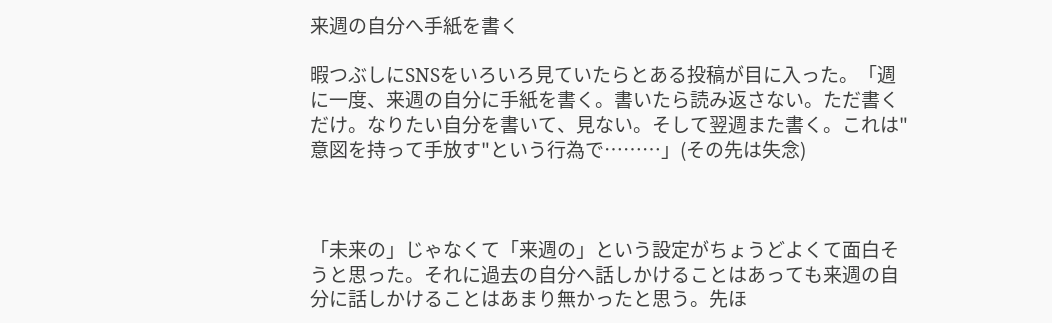来週の自分へ手紙を書く

暇つぶしにSNSをいろいろ見ていたらとある投稿が目に入った。「週に一度、来週の自分に手紙を書く。書いたら読み返さない。ただ書くだけ。なりたい自分を書いて、見ない。そして翌週また書く。これは"意図を持って手放す"という行為で………」(その先は失念)



「未来の」じゃなくて「来週の」という設定がちょうどよくて面白そうと思った。それに過去の自分へ話しかけることはあっても来週の自分に話しかけることはあまり無かったと思う。先ほ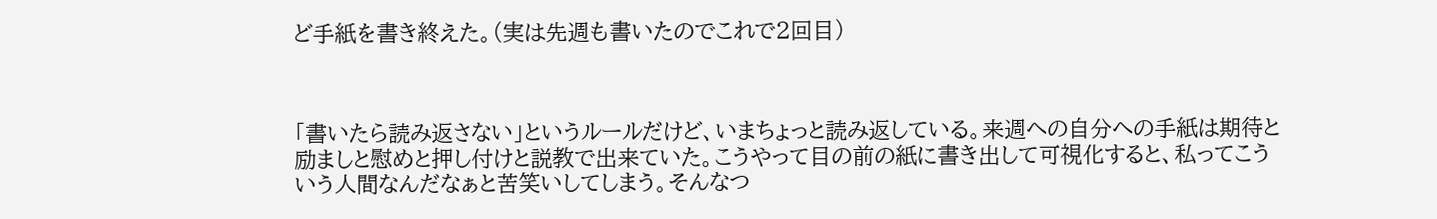ど手紙を書き終えた。(実は先週も書いたのでこれで2回目)



「書いたら読み返さない」というルールだけど、いまちょっと読み返している。来週への自分への手紙は期待と励ましと慰めと押し付けと説教で出来ていた。こうやって目の前の紙に書き出して可視化すると、私ってこういう人間なんだなぁと苦笑いしてしまう。そんなつ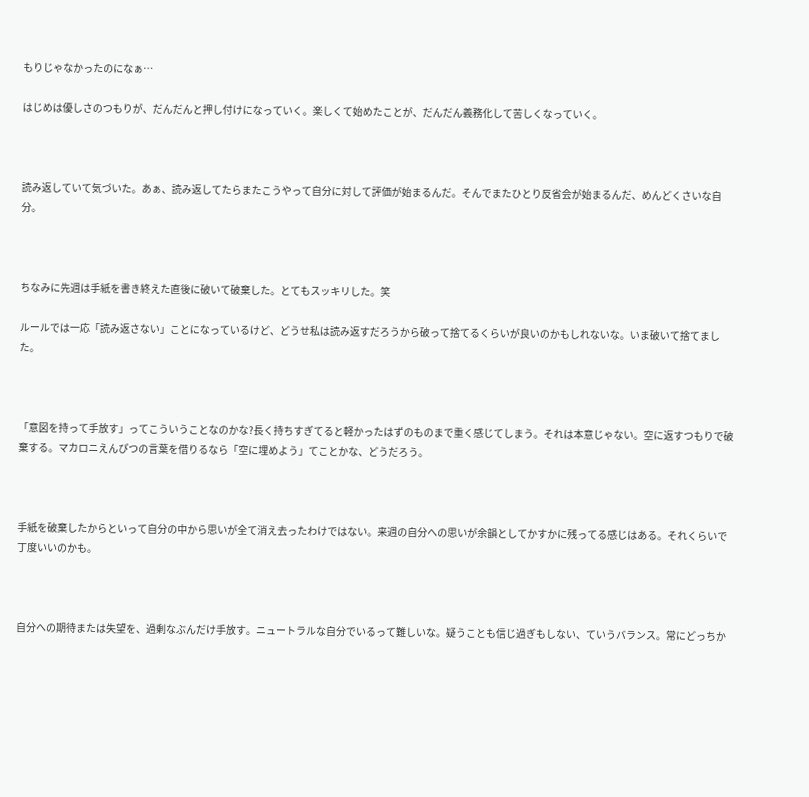もりじゃなかったのになぁ…

はじめは優しさのつもりが、だんだんと押し付けになっていく。楽しくて始めたことが、だんだん義務化して苦しくなっていく。



読み返していて気づいた。あぁ、読み返してたらまたこうやって自分に対して評価が始まるんだ。そんでまたひとり反省会が始まるんだ、めんどくさいな自分。



ちなみに先週は手紙を書き終えた直後に破いて破棄した。とてもスッキリした。笑

ルールでは一応「読み返さない」ことになっているけど、どうせ私は読み返すだろうから破って捨てるくらいが良いのかもしれないな。いま破いて捨てました。



「意図を持って手放す」ってこういうことなのかな?長く持ちすぎてると軽かったはずのものまで重く感じてしまう。それは本意じゃない。空に返すつもりで破棄する。マカロニえんぴつの言葉を借りるなら「空に埋めよう」てことかな、どうだろう。



手紙を破棄したからといって自分の中から思いが全て消え去ったわけではない。来週の自分への思いが余韻としてかすかに残ってる感じはある。それくらいで丁度いいのかも。



自分への期待または失望を、過剰なぶんだけ手放す。ニュートラルな自分でいるって難しいな。疑うことも信じ過ぎもしない、ていうバランス。常にどっちか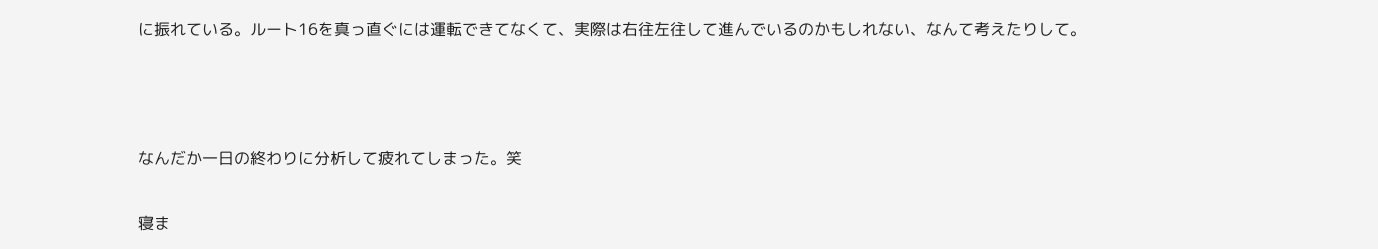に振れている。ルート16を真っ直ぐには運転できてなくて、実際は右往左往して進んでいるのかもしれない、なんて考えたりして。



なんだか一日の終わりに分析して疲れてしまった。笑

寝ま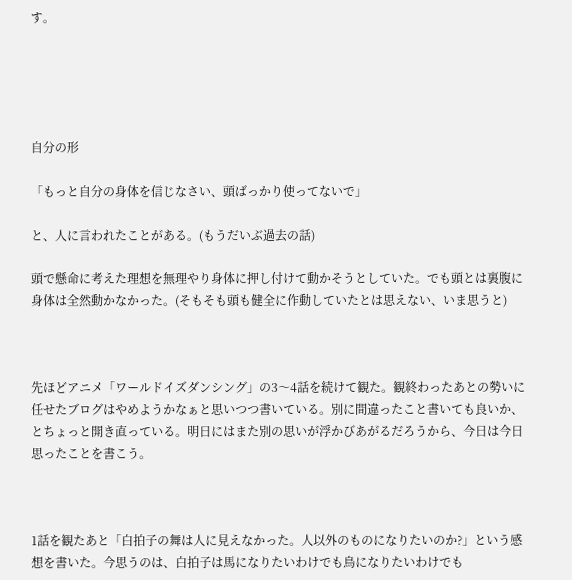す。





自分の形

「もっと自分の身体を信じなさい、頭ばっかり使ってないで」

と、人に言われたことがある。(もうだいぶ過去の話)

頭で懸命に考えた理想を無理やり身体に押し付けて動かそうとしていた。でも頭とは裏腹に身体は全然動かなかった。(そもそも頭も健全に作動していたとは思えない、いま思うと)



先ほどアニメ「ワールドイズダンシング」の3〜4話を続けて観た。観終わったあとの勢いに任せたブログはやめようかなぁと思いつつ書いている。別に間違ったこと書いても良いか、とちょっと開き直っている。明日にはまた別の思いが浮かびあがるだろうから、今日は今日思ったことを書こう。



1話を観たあと「白拍子の舞は人に見えなかった。人以外のものになりたいのか?」という感想を書いた。今思うのは、白拍子は馬になりたいわけでも鳥になりたいわけでも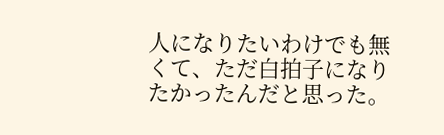人になりたいわけでも無くて、ただ白拍子になりたかったんだと思った。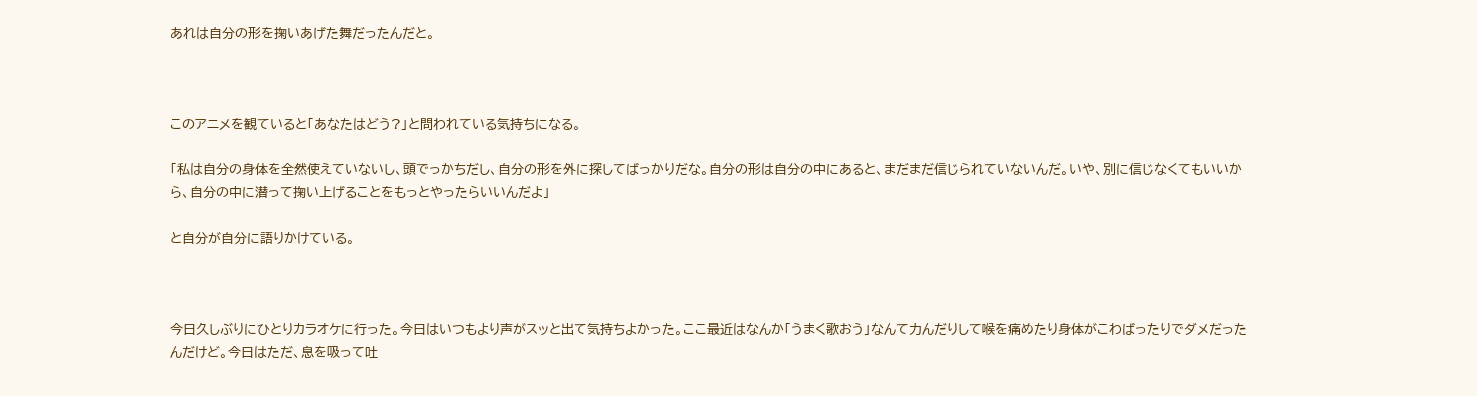あれは自分の形を掬いあげた舞だったんだと。



このアニメを観ていると「あなたはどう?」と問われている気持ちになる。

「私は自分の身体を全然使えていないし、頭でっかちだし、自分の形を外に探してばっかりだな。自分の形は自分の中にあると、まだまだ信じられていないんだ。いや、別に信じなくてもいいから、自分の中に潜って掬い上げることをもっとやったらいいんだよ」

と自分が自分に語りかけている。



今日久しぶりにひとりカラオケに行った。今日はいつもより声がスッと出て気持ちよかった。ここ最近はなんか「うまく歌おう」なんて力んだりして喉を痛めたり身体がこわばったりでダメだったんだけど。今日はただ、息を吸って吐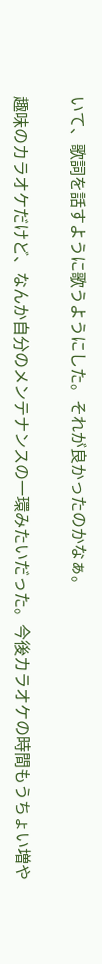いて、歌詞を話すように歌うようにした。それが良かったのかなぁ。

趣味のカラオケだけど、なんか自分のメンテナンスの一環みたいだった。今後カラオケの時間もうちょい増や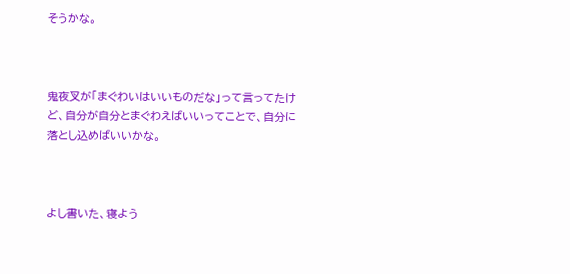そうかな。



鬼夜叉が「まぐわいはいいものだな」って言ってたけど、自分が自分とまぐわえばいいってことで、自分に落とし込めばいいかな。



よし書いた、寝よう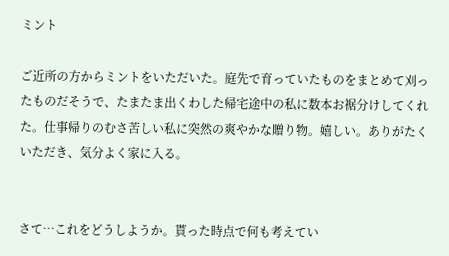ミント

ご近所の方からミントをいただいた。庭先で育っていたものをまとめて刈ったものだそうで、たまたま出くわした帰宅途中の私に数本お裾分けしてくれた。仕事帰りのむさ苦しい私に突然の爽やかな贈り物。嬉しい。ありがたくいただき、気分よく家に入る。


さて…これをどうしようか。貰った時点で何も考えてい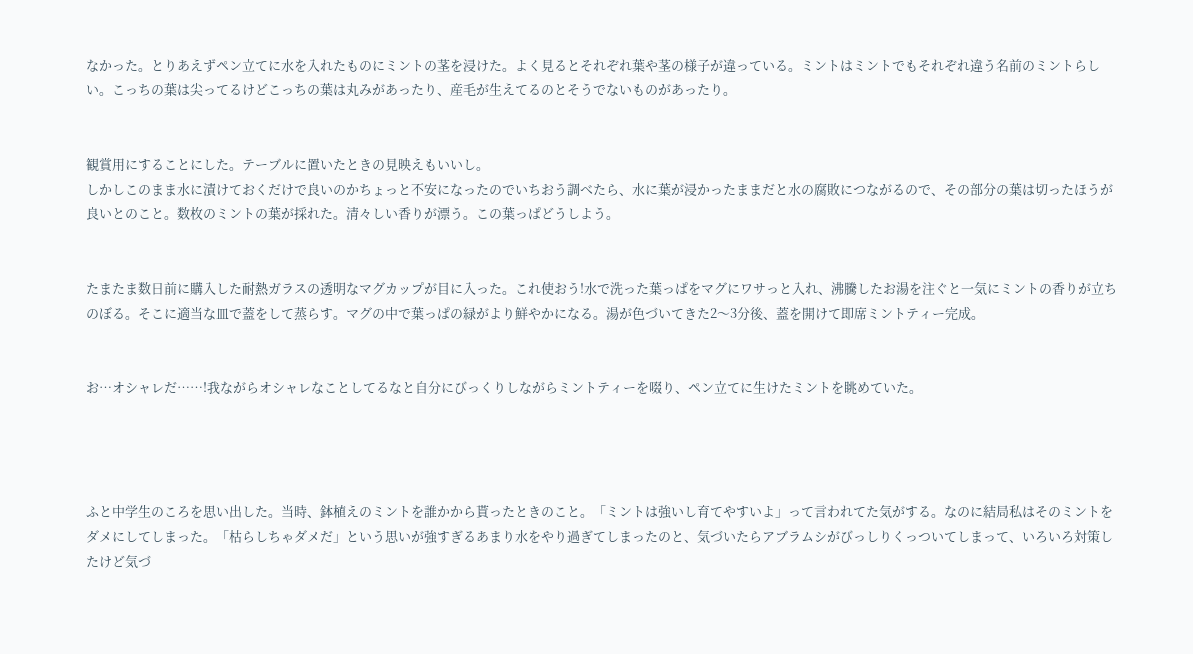なかった。とりあえずペン立てに水を入れたものにミントの茎を浸けた。よく見るとそれぞれ葉や茎の様子が違っている。ミントはミントでもそれぞれ違う名前のミントらしい。こっちの葉は尖ってるけどこっちの葉は丸みがあったり、産毛が生えてるのとそうでないものがあったり。


観賞用にすることにした。テーブルに置いたときの見映えもいいし。
しかしこのまま水に漬けておくだけで良いのかちょっと不安になったのでいちおう調べたら、水に葉が浸かったままだと水の腐敗につながるので、その部分の葉は切ったほうが良いとのこと。数枚のミントの葉が採れた。清々しい香りが漂う。この葉っぱどうしよう。


たまたま数日前に購入した耐熱ガラスの透明なマグカップが目に入った。これ使おう!水で洗った葉っぱをマグにワサっと入れ、沸騰したお湯を注ぐと一気にミントの香りが立ちのぼる。そこに適当な皿で蓋をして蒸らす。マグの中で葉っぱの緑がより鮮やかになる。湯が色づいてきた2〜3分後、蓋を開けて即席ミントティー完成。


お…オシャレだ……!我ながらオシャレなことしてるなと自分にびっくりしながらミントティーを啜り、ペン立てに生けたミントを眺めていた。




ふと中学生のころを思い出した。当時、鉢植えのミントを誰かから貰ったときのこと。「ミントは強いし育てやすいよ」って言われてた気がする。なのに結局私はそのミントをダメにしてしまった。「枯らしちゃダメだ」という思いが強すぎるあまり水をやり過ぎてしまったのと、気づいたらアブラムシがびっしりくっついてしまって、いろいろ対策したけど気づ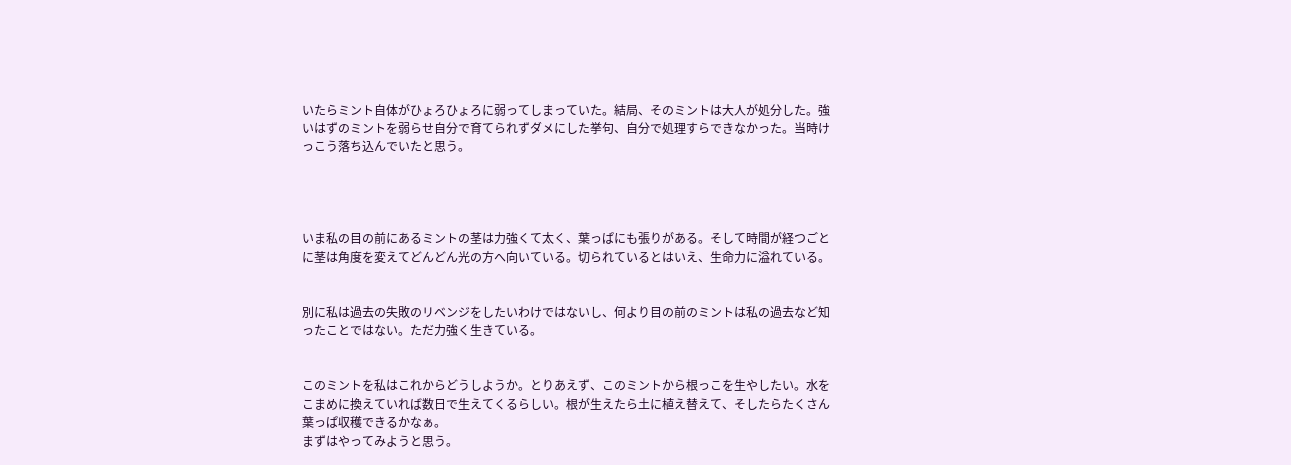いたらミント自体がひょろひょろに弱ってしまっていた。結局、そのミントは大人が処分した。強いはずのミントを弱らせ自分で育てられずダメにした挙句、自分で処理すらできなかった。当時けっこう落ち込んでいたと思う。




いま私の目の前にあるミントの茎は力強くて太く、葉っぱにも張りがある。そして時間が経つごとに茎は角度を変えてどんどん光の方へ向いている。切られているとはいえ、生命力に溢れている。


別に私は過去の失敗のリベンジをしたいわけではないし、何より目の前のミントは私の過去など知ったことではない。ただ力強く生きている。


このミントを私はこれからどうしようか。とりあえず、このミントから根っこを生やしたい。水をこまめに換えていれば数日で生えてくるらしい。根が生えたら土に植え替えて、そしたらたくさん葉っぱ収穫できるかなぁ。
まずはやってみようと思う。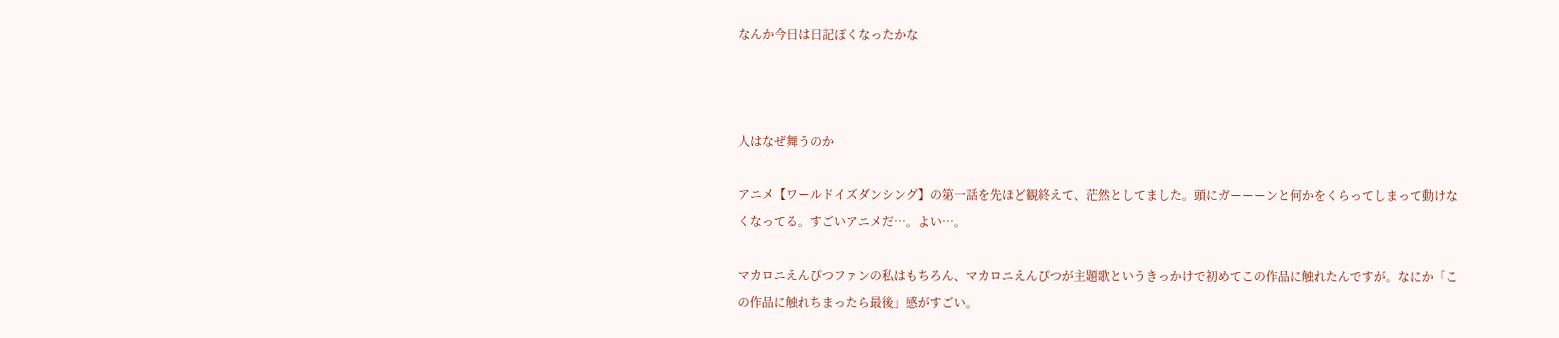なんか今日は日記ぽくなったかな



人はなぜ舞うのか

アニメ【ワールドイズダンシング】の第一話を先ほど観終えて、茫然としてました。頭にガーーーンと何かをくらってしまって動けなくなってる。すごいアニメだ…。よい…。

マカロニえんぴつファンの私はもちろん、マカロニえんぴつが主題歌というきっかけで初めてこの作品に触れたんですが。なにか「この作品に触れちまったら最後」感がすごい。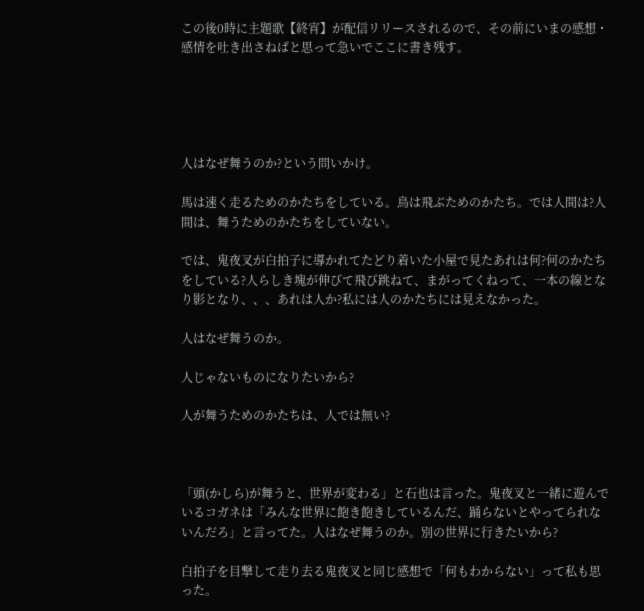この後0時に主題歌【終宵】が配信リリースされるので、その前にいまの感想・感情を吐き出さねばと思って急いでここに書き残す。





人はなぜ舞うのか?という問いかけ。

馬は速く走るためのかたちをしている。鳥は飛ぶためのかたち。では人間は?人間は、舞うためのかたちをしていない。

では、鬼夜叉が白拍子に導かれてたどり着いた小屋で見たあれは何?何のかたちをしている?人らしき塊が伸びて飛び跳ねて、まがってくねって、一本の線となり影となり、、、あれは人か?私には人のかたちには見えなかった。

人はなぜ舞うのか。

人じゃないものになりたいから?

人が舞うためのかたちは、人では無い?



「頭(かしら)が舞うと、世界が変わる」と石也は言った。鬼夜叉と一緒に遊んでいるコガネは「みんな世界に飽き飽きしているんだ、踊らないとやってられないんだろ」と言ってた。人はなぜ舞うのか。別の世界に行きたいから?

白拍子を目撃して走り去る鬼夜叉と同じ感想で「何もわからない」って私も思った。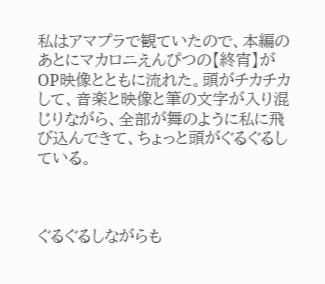私はアマプラで観ていたので、本編のあとにマカロニえんぴつの【終宵】がOP映像とともに流れた。頭がチカチカして、音楽と映像と筆の文字が入り混じりながら、全部が舞のように私に飛び込んできて、ちょっと頭がぐるぐるしている。



ぐるぐるしながらも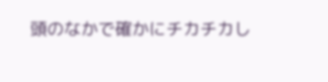頭のなかで確かにチカチカし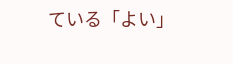ている「よい」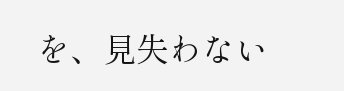を、見失わない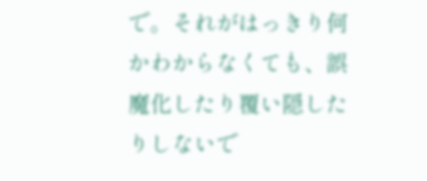で。それがはっきり何かわからなくても、誤魔化したり覆い隠したりしないで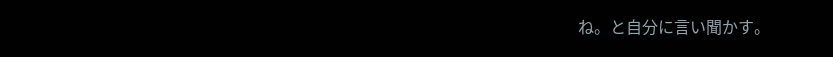ね。と自分に言い聞かす。